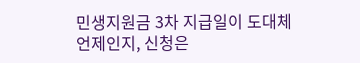민생지원금 3차 지급일이 도대체 언제인지, 신청은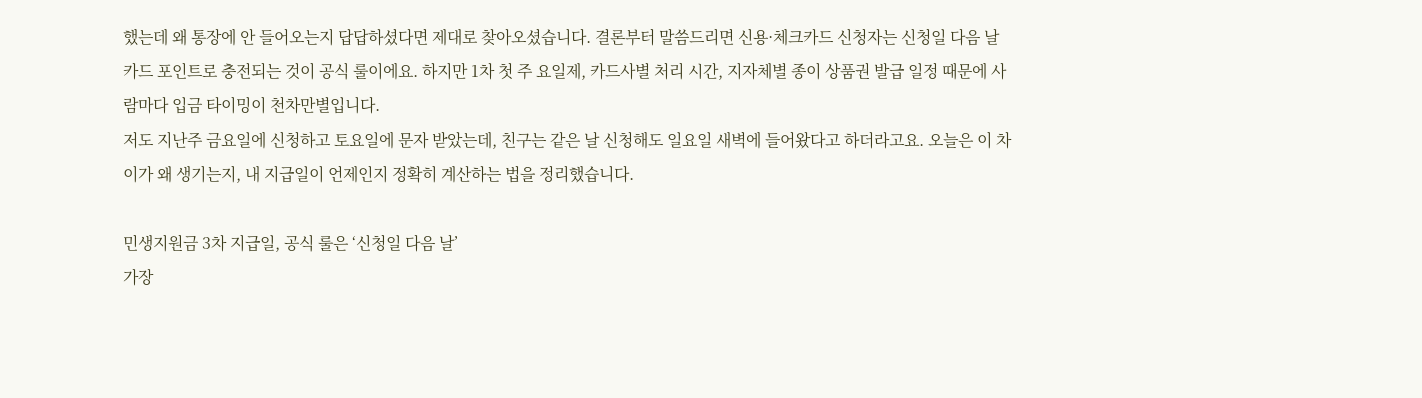했는데 왜 통장에 안 들어오는지 답답하셨다면 제대로 찾아오셨습니다. 결론부터 말씀드리면 신용·체크카드 신청자는 신청일 다음 날 카드 포인트로 충전되는 것이 공식 룰이에요. 하지만 1차 첫 주 요일제, 카드사별 처리 시간, 지자체별 종이 상품권 발급 일정 때문에 사람마다 입금 타이밍이 천차만별입니다.
저도 지난주 금요일에 신청하고 토요일에 문자 받았는데, 친구는 같은 날 신청해도 일요일 새벽에 들어왔다고 하더라고요. 오늘은 이 차이가 왜 생기는지, 내 지급일이 언제인지 정확히 계산하는 법을 정리했습니다.

민생지원금 3차 지급일, 공식 룰은 ‘신청일 다음 날’
가장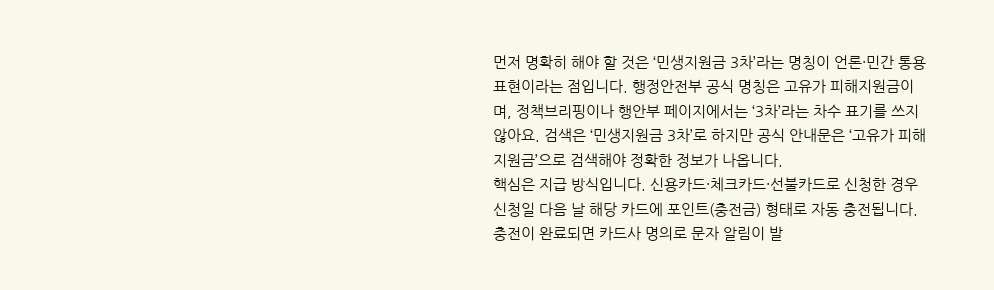먼저 명확히 해야 할 것은 ‘민생지원금 3차’라는 명칭이 언론·민간 통용 표현이라는 점입니다. 행정안전부 공식 명칭은 고유가 피해지원금이며, 정책브리핑이나 행안부 페이지에서는 ‘3차’라는 차수 표기를 쓰지 않아요. 검색은 ‘민생지원금 3차’로 하지만 공식 안내문은 ‘고유가 피해지원금’으로 검색해야 정확한 정보가 나옵니다.
핵심은 지급 방식입니다. 신용카드·체크카드·선불카드로 신청한 경우 신청일 다음 날 해당 카드에 포인트(충전금) 형태로 자동 충전됩니다. 충전이 완료되면 카드사 명의로 문자 알림이 발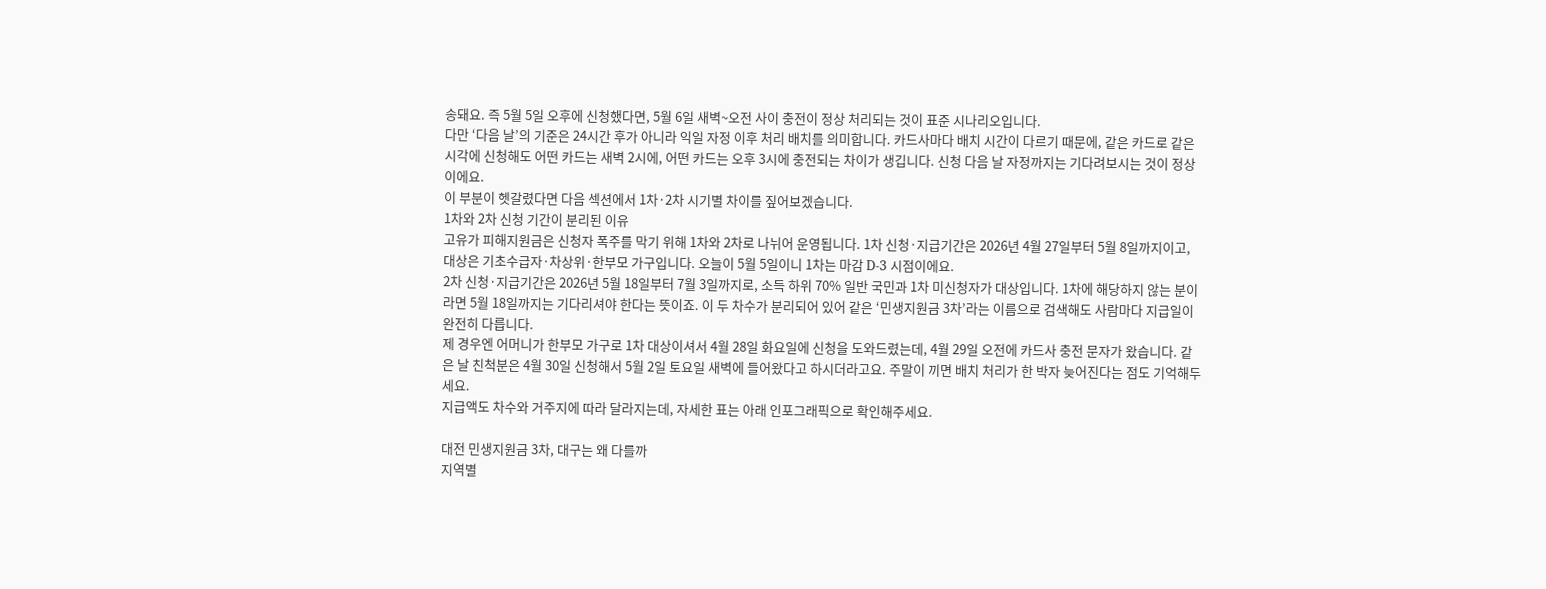송돼요. 즉 5월 5일 오후에 신청했다면, 5월 6일 새벽~오전 사이 충전이 정상 처리되는 것이 표준 시나리오입니다.
다만 ‘다음 날’의 기준은 24시간 후가 아니라 익일 자정 이후 처리 배치를 의미합니다. 카드사마다 배치 시간이 다르기 때문에, 같은 카드로 같은 시각에 신청해도 어떤 카드는 새벽 2시에, 어떤 카드는 오후 3시에 충전되는 차이가 생깁니다. 신청 다음 날 자정까지는 기다려보시는 것이 정상이에요.
이 부분이 헷갈렸다면 다음 섹션에서 1차·2차 시기별 차이를 짚어보겠습니다.
1차와 2차 신청 기간이 분리된 이유
고유가 피해지원금은 신청자 폭주를 막기 위해 1차와 2차로 나뉘어 운영됩니다. 1차 신청·지급기간은 2026년 4월 27일부터 5월 8일까지이고, 대상은 기초수급자·차상위·한부모 가구입니다. 오늘이 5월 5일이니 1차는 마감 D-3 시점이에요.
2차 신청·지급기간은 2026년 5월 18일부터 7월 3일까지로, 소득 하위 70% 일반 국민과 1차 미신청자가 대상입니다. 1차에 해당하지 않는 분이라면 5월 18일까지는 기다리셔야 한다는 뜻이죠. 이 두 차수가 분리되어 있어 같은 ‘민생지원금 3차’라는 이름으로 검색해도 사람마다 지급일이 완전히 다릅니다.
제 경우엔 어머니가 한부모 가구로 1차 대상이셔서 4월 28일 화요일에 신청을 도와드렸는데, 4월 29일 오전에 카드사 충전 문자가 왔습니다. 같은 날 친척분은 4월 30일 신청해서 5월 2일 토요일 새벽에 들어왔다고 하시더라고요. 주말이 끼면 배치 처리가 한 박자 늦어진다는 점도 기억해두세요.
지급액도 차수와 거주지에 따라 달라지는데, 자세한 표는 아래 인포그래픽으로 확인해주세요.

대전 민생지원금 3차, 대구는 왜 다를까
지역별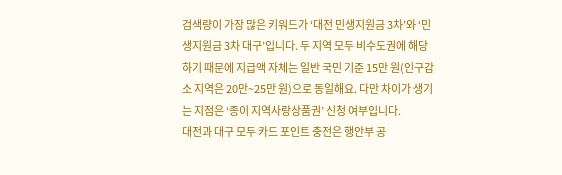검색량이 가장 많은 키워드가 ‘대전 민생지원금 3차’와 ‘민생지원금 3차 대구’입니다. 두 지역 모두 비수도권에 해당하기 때문에 지급액 자체는 일반 국민 기준 15만 원(인구감소 지역은 20만~25만 원)으로 동일해요. 다만 차이가 생기는 지점은 ‘종이 지역사랑상품권’ 신청 여부입니다.
대전과 대구 모두 카드 포인트 충전은 행안부 공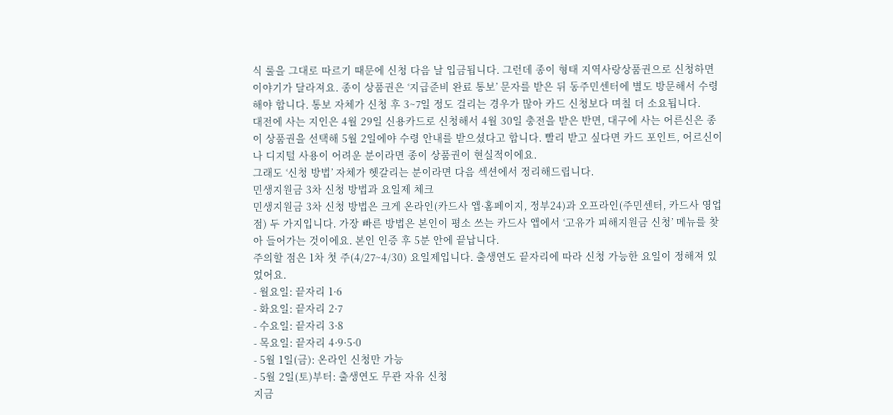식 룰을 그대로 따르기 때문에 신청 다음 날 입금됩니다. 그런데 종이 형태 지역사랑상품권으로 신청하면 이야기가 달라져요. 종이 상품권은 ‘지급준비 완료 통보’ 문자를 받은 뒤 동주민센터에 별도 방문해서 수령해야 합니다. 통보 자체가 신청 후 3~7일 정도 걸리는 경우가 많아 카드 신청보다 며칠 더 소요됩니다.
대전에 사는 지인은 4월 29일 신용카드로 신청해서 4월 30일 충전을 받은 반면, 대구에 사는 어른신은 종이 상품권을 선택해 5월 2일에야 수령 안내를 받으셨다고 합니다. 빨리 받고 싶다면 카드 포인트, 어르신이나 디지털 사용이 어려운 분이라면 종이 상품권이 현실적이에요.
그래도 ‘신청 방법’ 자체가 헷갈리는 분이라면 다음 섹션에서 정리해드립니다.
민생지원금 3차 신청 방법과 요일제 체크
민생지원금 3차 신청 방법은 크게 온라인(카드사 앱·홈페이지, 정부24)과 오프라인(주민센터, 카드사 영업점) 두 가지입니다. 가장 빠른 방법은 본인이 평소 쓰는 카드사 앱에서 ‘고유가 피해지원금 신청’ 메뉴를 찾아 들어가는 것이에요. 본인 인증 후 5분 안에 끝납니다.
주의할 점은 1차 첫 주(4/27~4/30) 요일제입니다. 출생연도 끝자리에 따라 신청 가능한 요일이 정해져 있었어요.
- 월요일: 끝자리 1·6
- 화요일: 끝자리 2·7
- 수요일: 끝자리 3·8
- 목요일: 끝자리 4·9·5·0
- 5월 1일(금): 온라인 신청만 가능
- 5월 2일(토)부터: 출생연도 무관 자유 신청
지금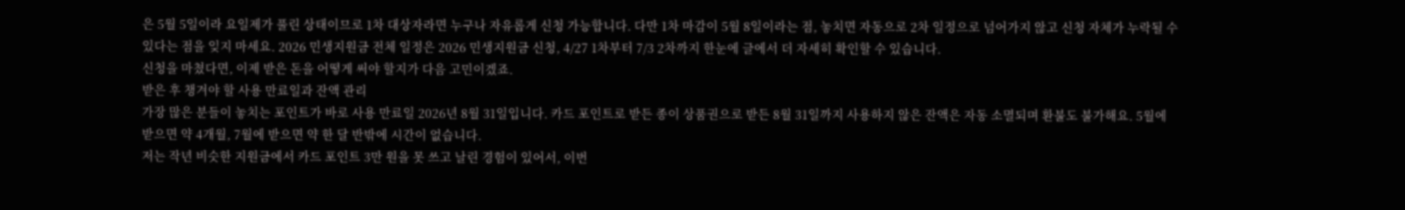은 5월 5일이라 요일제가 풀린 상태이므로 1차 대상자라면 누구나 자유롭게 신청 가능합니다. 다만 1차 마감이 5월 8일이라는 점, 놓치면 자동으로 2차 일정으로 넘어가지 않고 신청 자체가 누락될 수 있다는 점을 잊지 마세요. 2026 민생지원금 전체 일정은 2026 민생지원금 신청, 4/27 1차부터 7/3 2차까지 한눈에 글에서 더 자세히 확인할 수 있습니다.
신청을 마쳤다면, 이제 받은 돈을 어떻게 써야 할지가 다음 고민이겠죠.
받은 후 챙겨야 할 사용 만료일과 잔액 관리
가장 많은 분들이 놓치는 포인트가 바로 사용 만료일 2026년 8월 31일입니다. 카드 포인트로 받든 종이 상품권으로 받든 8월 31일까지 사용하지 않은 잔액은 자동 소멸되며 환불도 불가해요. 5월에 받으면 약 4개월, 7월에 받으면 약 한 달 반밖에 시간이 없습니다.
저는 작년 비슷한 지원금에서 카드 포인트 3만 원을 못 쓰고 날린 경험이 있어서, 이번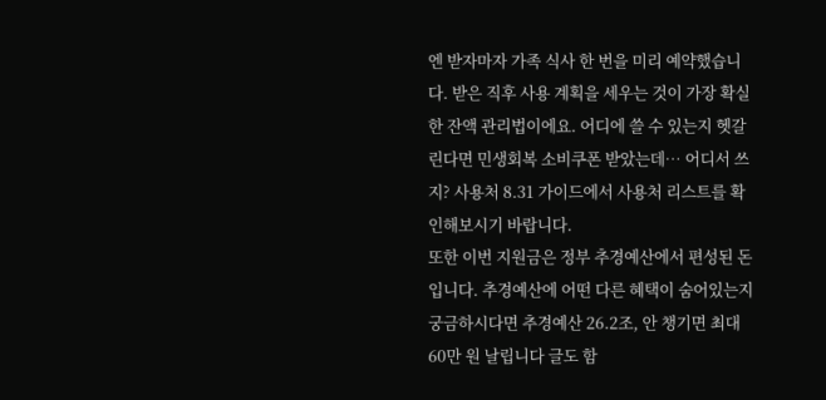엔 받자마자 가족 식사 한 번을 미리 예약했습니다. 받은 직후 사용 계획을 세우는 것이 가장 확실한 잔액 관리법이에요. 어디에 쓸 수 있는지 헷갈린다면 민생회복 소비쿠폰 받았는데… 어디서 쓰지? 사용처 8.31 가이드에서 사용처 리스트를 확인해보시기 바랍니다.
또한 이번 지원금은 정부 추경예산에서 편성된 돈입니다. 추경예산에 어떤 다른 혜택이 숨어있는지 궁금하시다면 추경예산 26.2조, 안 챙기면 최대 60만 원 날립니다 글도 함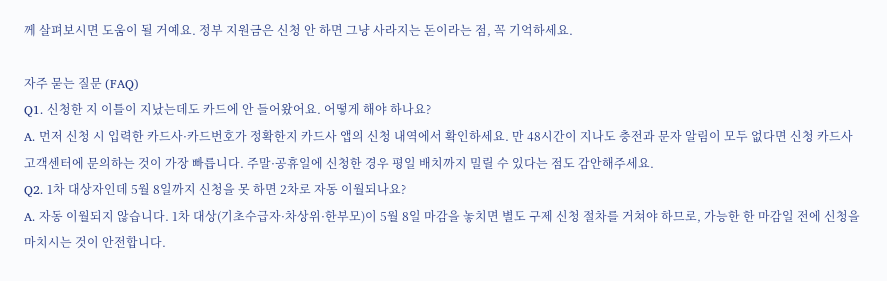께 살펴보시면 도움이 될 거예요. 정부 지원금은 신청 안 하면 그냥 사라지는 돈이라는 점, 꼭 기억하세요.

자주 묻는 질문 (FAQ)
Q1. 신청한 지 이틀이 지났는데도 카드에 안 들어왔어요. 어떻게 해야 하나요?
A. 먼저 신청 시 입력한 카드사·카드번호가 정확한지 카드사 앱의 신청 내역에서 확인하세요. 만 48시간이 지나도 충전과 문자 알림이 모두 없다면 신청 카드사 고객센터에 문의하는 것이 가장 빠릅니다. 주말·공휴일에 신청한 경우 평일 배치까지 밀릴 수 있다는 점도 감안해주세요.
Q2. 1차 대상자인데 5월 8일까지 신청을 못 하면 2차로 자동 이월되나요?
A. 자동 이월되지 않습니다. 1차 대상(기초수급자·차상위·한부모)이 5월 8일 마감을 놓치면 별도 구제 신청 절차를 거쳐야 하므로, 가능한 한 마감일 전에 신청을 마치시는 것이 안전합니다.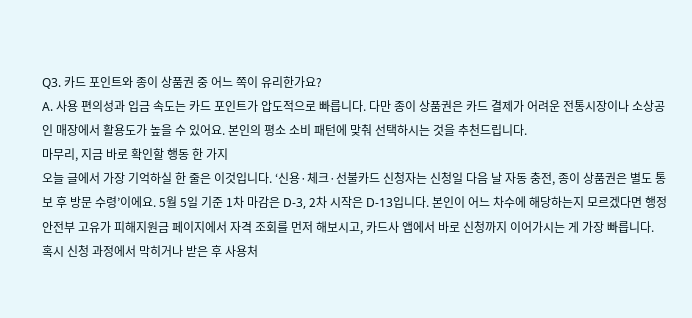Q3. 카드 포인트와 종이 상품권 중 어느 쪽이 유리한가요?
A. 사용 편의성과 입금 속도는 카드 포인트가 압도적으로 빠릅니다. 다만 종이 상품권은 카드 결제가 어려운 전통시장이나 소상공인 매장에서 활용도가 높을 수 있어요. 본인의 평소 소비 패턴에 맞춰 선택하시는 것을 추천드립니다.
마무리, 지금 바로 확인할 행동 한 가지
오늘 글에서 가장 기억하실 한 줄은 이것입니다. ‘신용·체크·선불카드 신청자는 신청일 다음 날 자동 충전, 종이 상품권은 별도 통보 후 방문 수령’이에요. 5월 5일 기준 1차 마감은 D-3, 2차 시작은 D-13입니다. 본인이 어느 차수에 해당하는지 모르겠다면 행정안전부 고유가 피해지원금 페이지에서 자격 조회를 먼저 해보시고, 카드사 앱에서 바로 신청까지 이어가시는 게 가장 빠릅니다.
혹시 신청 과정에서 막히거나 받은 후 사용처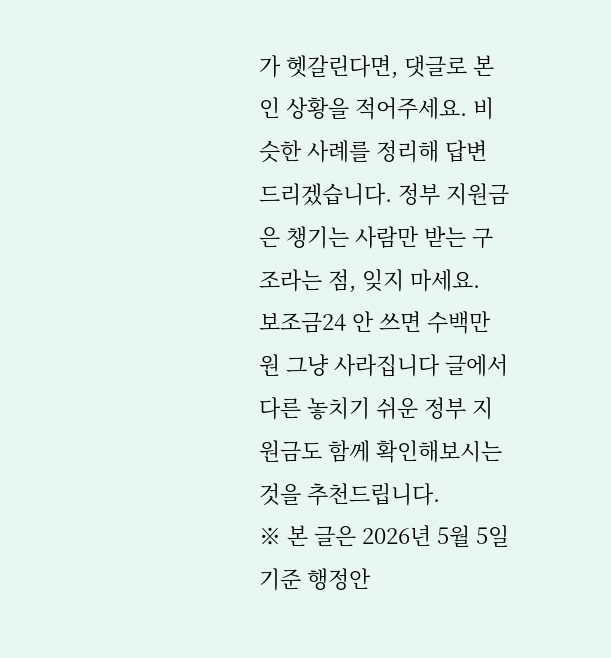가 헷갈린다면, 댓글로 본인 상황을 적어주세요. 비슷한 사례를 정리해 답변 드리겠습니다. 정부 지원금은 챙기는 사람만 받는 구조라는 점, 잊지 마세요.
보조금24 안 쓰면 수백만 원 그냥 사라집니다 글에서 다른 놓치기 쉬운 정부 지원금도 함께 확인해보시는 것을 추천드립니다.
※ 본 글은 2026년 5월 5일 기준 행정안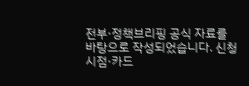전부·정책브리핑 공식 자료를 바탕으로 작성되었습니다. 신청 시점·카드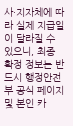사·지자체에 따라 실제 지급일이 달라질 수 있으니, 최종 확정 정보는 반드시 행정안전부 공식 페이지 및 본인 카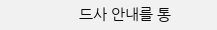드사 안내를 통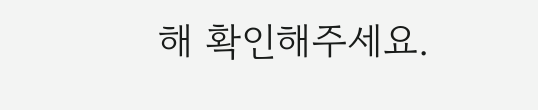해 확인해주세요.